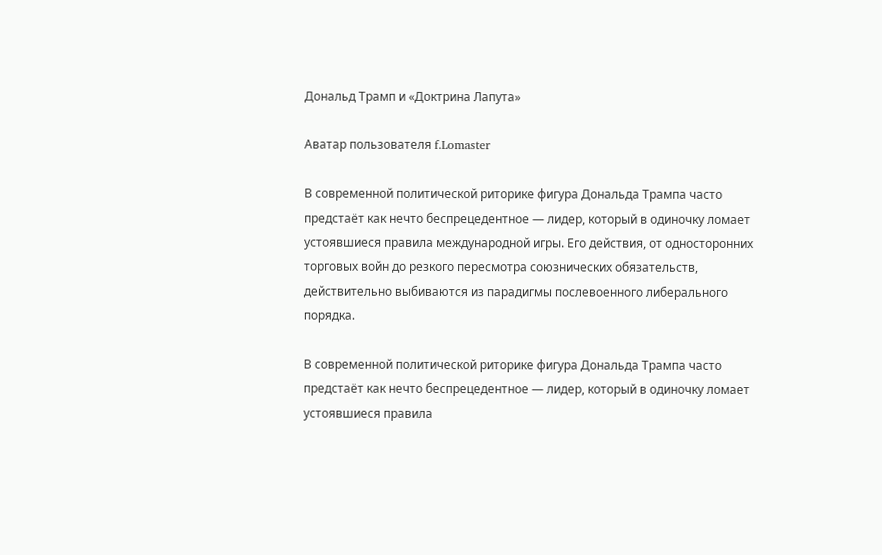Дональд Трамп и «Доктрина Лапута»

Аватар пользователя f.Lomaster

В современной политической риторике фигура Дональда Трампа часто предстаёт как нечто беспрецедентное — лидер, который в одиночку ломает устоявшиеся правила международной игры. Его действия, от односторонних торговых войн до резкого пересмотра союзнических обязательств, действительно выбиваются из парадигмы послевоенного либерального порядка.

В современной политической риторике фигура Дональда Трампа часто предстаёт как нечто беспрецедентное — лидер, который в одиночку ломает устоявшиеся правила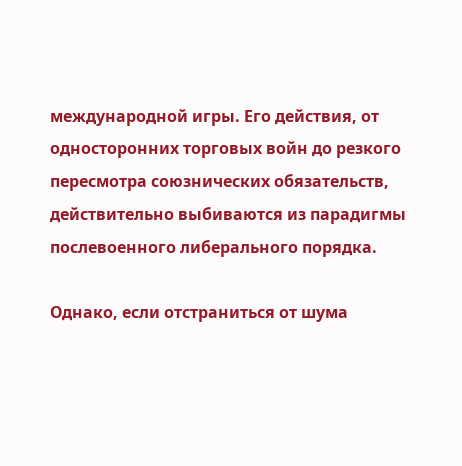международной игры. Его действия, от односторонних торговых войн до резкого пересмотра союзнических обязательств, действительно выбиваются из парадигмы послевоенного либерального порядка.

Однако, если отстраниться от шума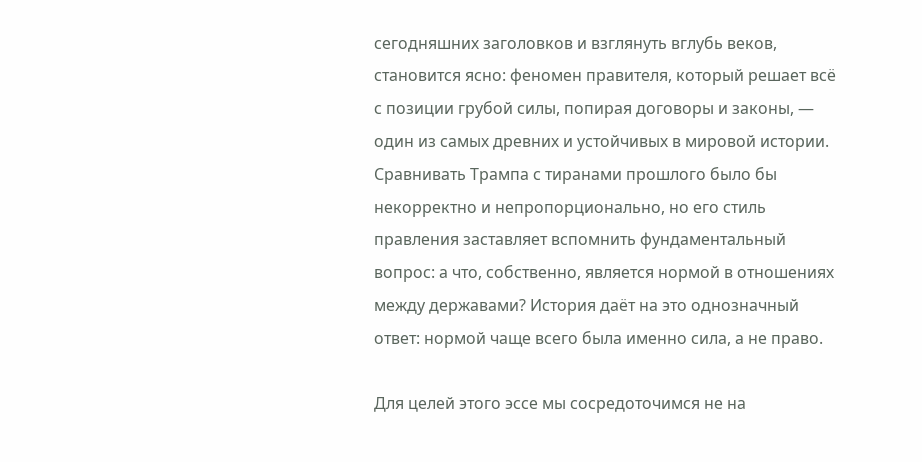сегодняшних заголовков и взглянуть вглубь веков, становится ясно: феномен правителя, который решает всё с позиции грубой силы, попирая договоры и законы, — один из самых древних и устойчивых в мировой истории. Сравнивать Трампа с тиранами прошлого было бы некорректно и непропорционально, но его стиль правления заставляет вспомнить фундаментальный вопрос: а что, собственно, является нормой в отношениях между державами? История даёт на это однозначный ответ: нормой чаще всего была именно сила, а не право.

Для целей этого эссе мы сосредоточимся не на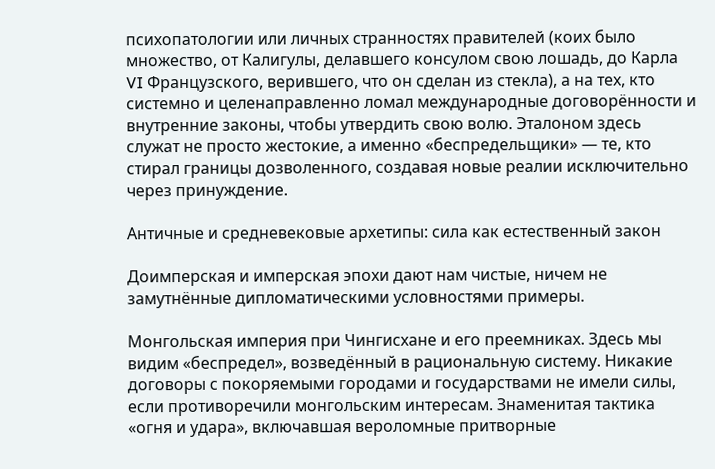психопатологии или личных странностях правителей (коих было множество, от Калигулы, делавшего консулом свою лошадь, до Карла VI Французского, верившего, что он сделан из стекла), а на тех, кто системно и целенаправленно ломал международные договорённости и внутренние законы, чтобы утвердить свою волю. Эталоном здесь служат не просто жестокие, а именно «беспредельщики» — те, кто стирал границы дозволенного, создавая новые реалии исключительно через принуждение.

Античные и средневековые архетипы: сила как естественный закон

Доимперская и имперская эпохи дают нам чистые, ничем не замутнённые дипломатическими условностями примеры.

Монгольская империя при Чингисхане и его преемниках. Здесь мы видим «беспредел», возведённый в рациональную систему. Никакие договоры с покоряемыми городами и государствами не имели силы, если противоречили монгольским интересам. Знаменитая тактика «огня и удара», включавшая вероломные притворные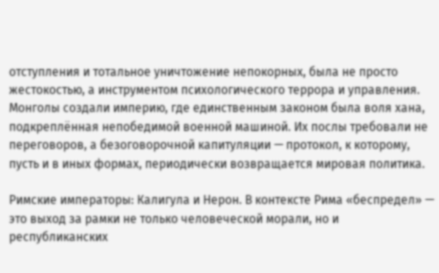отступления и тотальное уничтожение непокорных, была не просто жестокостью, а инструментом психологического террора и управления. Монголы создали империю, где единственным законом была воля хана, подкреплённая непобедимой военной машиной. Их послы требовали не переговоров, а безоговорочной капитуляции — протокол, к которому, пусть и в иных формах, периодически возвращается мировая политика.

Римские императоры: Калигула и Нерон. В контексте Рима «беспредел» — это выход за рамки не только человеческой морали, но и республиканских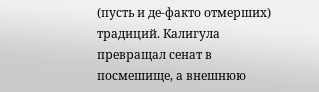(пусть и де-факто отмерших) традиций. Калигула превращал сенат в посмешище, а внешнюю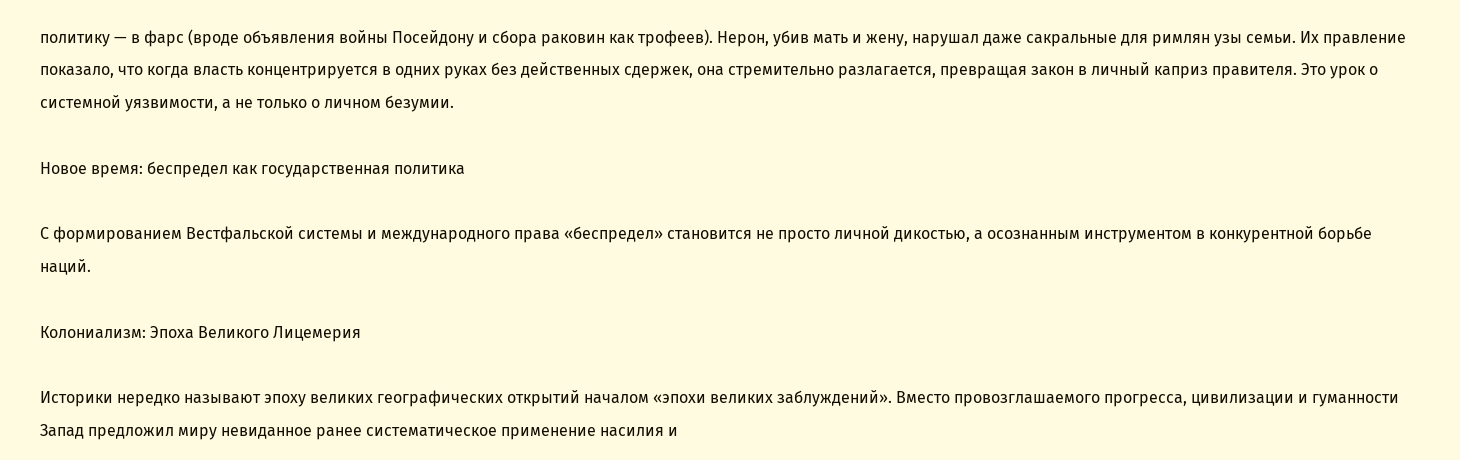политику — в фарс (вроде объявления войны Посейдону и сбора раковин как трофеев). Нерон, убив мать и жену, нарушал даже сакральные для римлян узы семьи. Их правление показало, что когда власть концентрируется в одних руках без действенных сдержек, она стремительно разлагается, превращая закон в личный каприз правителя. Это урок о системной уязвимости, а не только о личном безумии.

Новое время: беспредел как государственная политика

С формированием Вестфальской системы и международного права «беспредел» становится не просто личной дикостью, а осознанным инструментом в конкурентной борьбе наций.

Колониализм: Эпоха Великого Лицемерия

Историки нередко называют эпоху великих географических открытий началом «эпохи великих заблуждений». Вместо провозглашаемого прогресса, цивилизации и гуманности Запад предложил миру невиданное ранее систематическое применение насилия и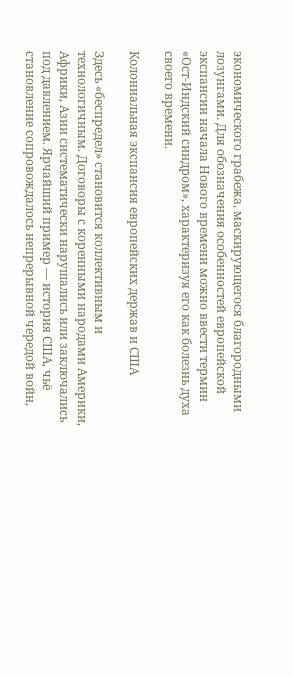экономического грабежа, маскирующегося благородными лозунгами. Для обозначения особенностей европейской экспансии начала Нового времени можно ввести термин «Ост-Индский синдром», характеризуя его как болезнь духа своего времени.

Колониальная экспансия европейских держав и США

Здесь «беспредел» становится коллективным и технологичным. Договоры с коренными народами Америки, Африки, Азии систематически нарушались или заключались под давлением. Ярчайший пример — история США, чьё становление сопровождалось непрерывной чередой войн,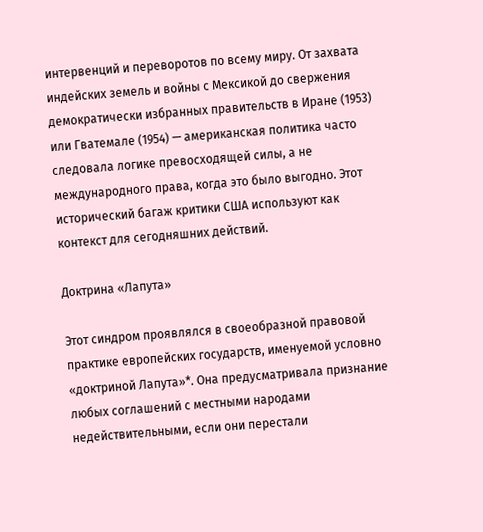интервенций и переворотов по всему миру. От захвата индейских земель и войны с Мексикой до свержения демократически избранных правительств в Иране (1953) или Гватемале (1954) — американская политика часто следовала логике превосходящей силы, а не международного права, когда это было выгодно. Этот исторический багаж критики США используют как контекст для сегодняшних действий.

Доктрина «Лапута»

Этот синдром проявлялся в своеобразной правовой практике европейских государств, именуемой условно «доктриной Лапута»*. Она предусматривала признание любых соглашений с местными народами недействительными, если они перестали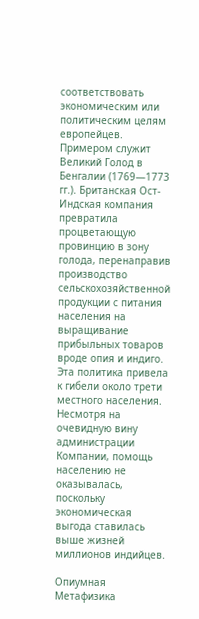соответствовать экономическим или политическим целям европейцев. Примером служит Великий Голод в Бенгалии (1769—1773 гг.). Британская Ост-Индская компания превратила процветающую провинцию в зону голода, перенаправив производство сельскохозяйственной продукции с питания населения на выращивание прибыльных товаров вроде опия и индиго. Эта политика привела к гибели около трети местного населения. Несмотря на очевидную вину администрации Компании, помощь населению не оказывалась, поскольку экономическая выгода ставилась выше жизней миллионов индийцев.

Опиумная Метафизика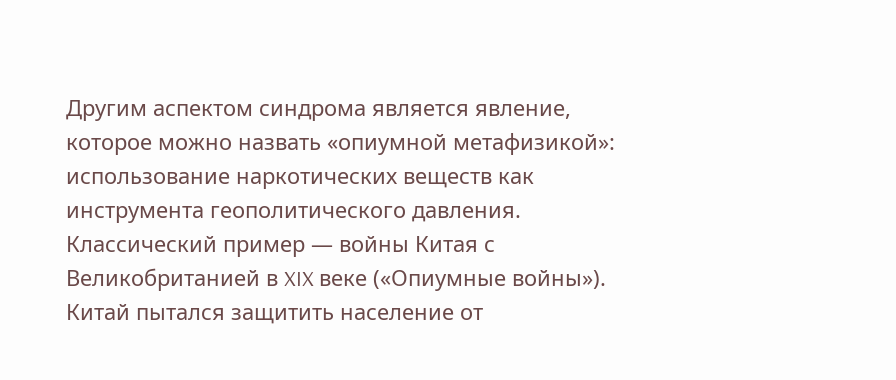Другим аспектом синдрома является явление, которое можно назвать «опиумной метафизикой»: использование наркотических веществ как инструмента геополитического давления. Классический пример — войны Китая с Великобританией в XIX веке («Опиумные войны»). Китай пытался защитить население от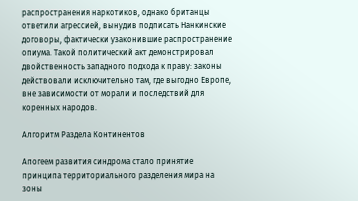распространения наркотиков, однако британцы ответили агрессией, вынудив подписать Нанкинские договоры, фактически узаконившие распространение опиума. Такой политический акт демонстрировал двойственность западного подхода к праву: законы действовали исключительно там, где выгодно Европе, вне зависимости от морали и последствий для коренных народов.

Алгоритм Раздела Континентов

Апогеем развития синдрома стало принятие принципа территориального разделения мира на зоны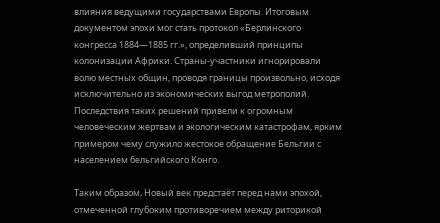влияния ведущими государствами Европы. Итоговым документом эпохи мог стать протокол «Берлинского конгресса 1884—1885 гг.», определивший принципы колонизации Африки. Страны-участники игнорировали волю местных общин, проводя границы произвольно, исходя исключительно из экономических выгод метрополий. Последствия таких решений привели к огромным человеческим жертвам и экологическим катастрофам, ярким примером чему служило жестокое обращение Бельгии с населением бельгийского Конго.

Таким образом, Новый век предстаёт перед нами эпохой, отмеченной глубоким противоречием между риторикой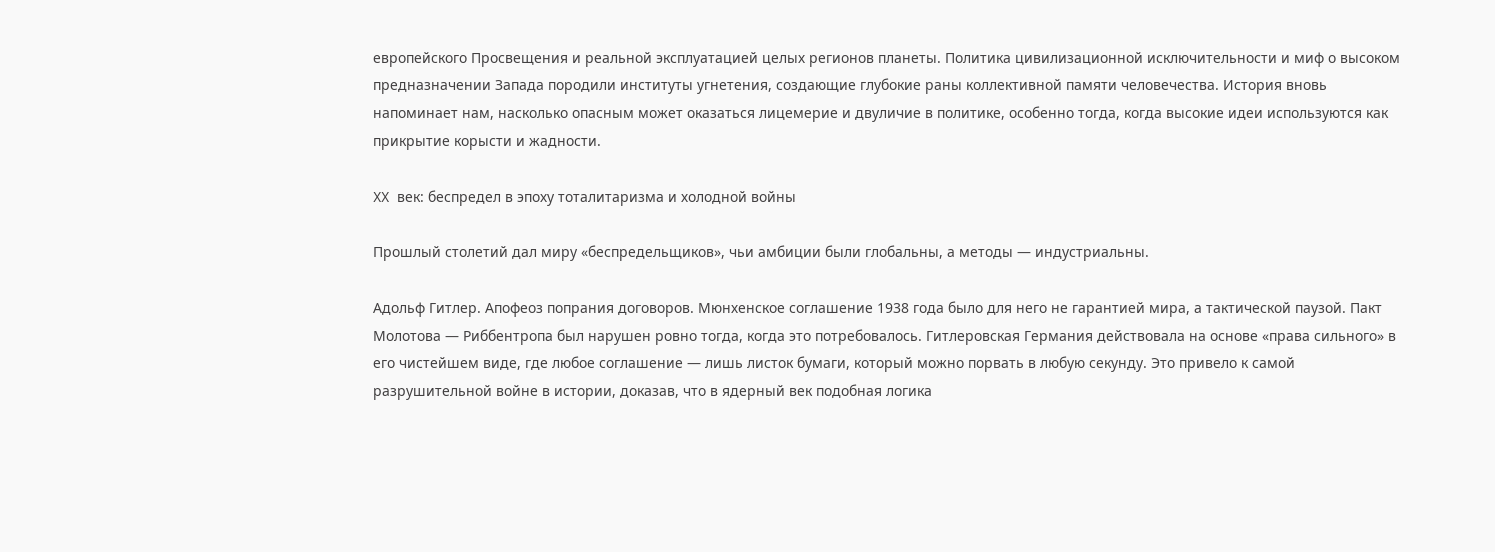европейского Просвещения и реальной эксплуатацией целых регионов планеты. Политика цивилизационной исключительности и миф о высоком предназначении Запада породили институты угнетения, создающие глубокие раны коллективной памяти человечества. История вновь напоминает нам, насколько опасным может оказаться лицемерие и двуличие в политике, особенно тогда, когда высокие идеи используются как прикрытие корысти и жадности.

XX век: беспредел в эпоху тоталитаризма и холодной войны

Прошлый столетий дал миру «беспредельщиков», чьи амбиции были глобальны, а методы — индустриальны.

Адольф Гитлер. Апофеоз попрания договоров. Мюнхенское соглашение 1938 года было для него не гарантией мира, а тактической паузой. Пакт Молотова — Риббентропа был нарушен ровно тогда, когда это потребовалось. Гитлеровская Германия действовала на основе «права сильного» в его чистейшем виде, где любое соглашение — лишь листок бумаги, который можно порвать в любую секунду. Это привело к самой разрушительной войне в истории, доказав, что в ядерный век подобная логика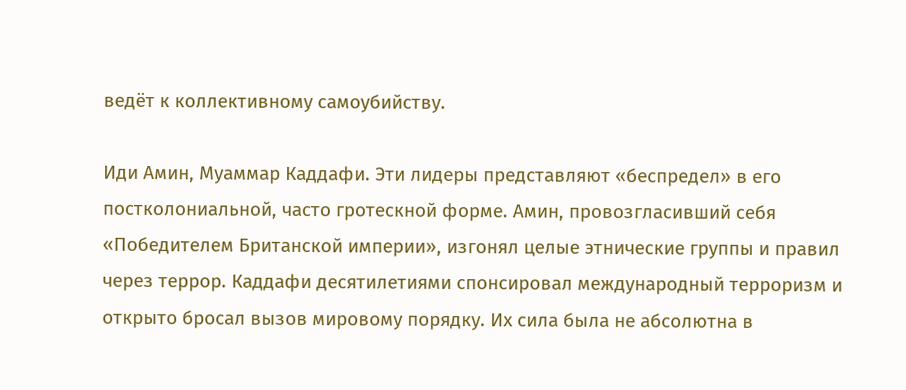ведёт к коллективному самоубийству.

Иди Амин, Муаммар Каддафи. Эти лидеры представляют «беспредел» в его постколониальной, часто гротескной форме. Амин, провозгласивший себя «Победителем Британской империи», изгонял целые этнические группы и правил через террор. Каддафи десятилетиями спонсировал международный терроризм и открыто бросал вызов мировому порядку. Их сила была не абсолютна в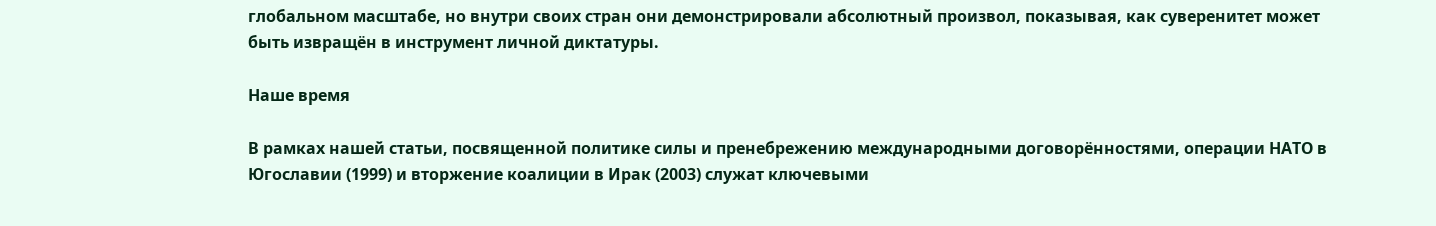глобальном масштабе, но внутри своих стран они демонстрировали абсолютный произвол, показывая, как суверенитет может быть извращён в инструмент личной диктатуры.

Наше время

В рамках нашей статьи, посвященной политике силы и пренебрежению международными договорённостями, операции НАТО в Югославии (1999) и вторжение коалиции в Ирак (2003) служат ключевыми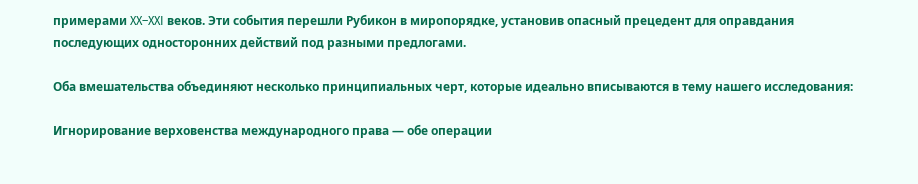примерами XX–XXI веков. Эти события перешли Рубикон в миропорядке, установив опасный прецедент для оправдания последующих односторонних действий под разными предлогами.

Оба вмешательства объединяют несколько принципиальных черт, которые идеально вписываются в тему нашего исследования:

Игнорирование верховенства международного права — обе операции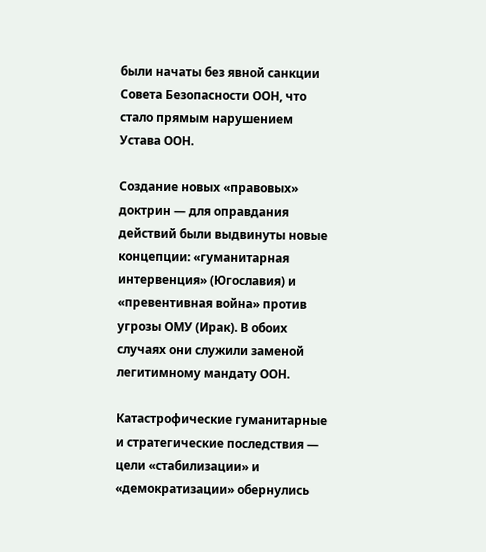были начаты без явной санкции Совета Безопасности ООН, что стало прямым нарушением Устава ООН.

Создание новых «правовых» доктрин — для оправдания действий были выдвинуты новые концепции: «гуманитарная интервенция» (Югославия) и «превентивная война» против угрозы ОМУ (Ирак). В обоих случаях они служили заменой легитимному мандату ООН.

Катастрофические гуманитарные и стратегические последствия — цели «стабилизации» и «демократизации» обернулись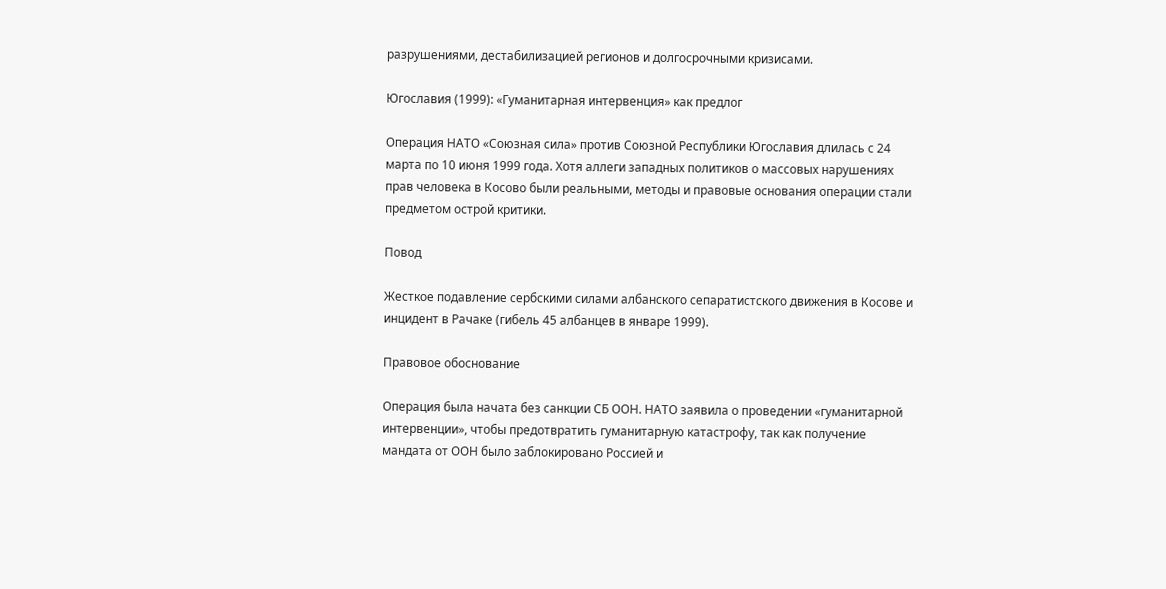разрушениями, дестабилизацией регионов и долгосрочными кризисами.

Югославия (1999): «Гуманитарная интервенция» как предлог

Операция НАТО «Союзная сила» против Союзной Республики Югославия длилась с 24 марта по 10 июня 1999 года. Хотя аллеги западных политиков о массовых нарушениях прав человека в Косово были реальными, методы и правовые основания операции стали предметом острой критики.

Повод

Жесткое подавление сербскими силами албанского сепаратистского движения в Косове и инцидент в Рачаке (гибель 45 албанцев в январе 1999).

Правовое обоснование

Операция была начата без санкции СБ ООН. НАТО заявила о проведении «гуманитарной интервенции», чтобы предотвратить гуманитарную катастрофу, так как получение мандата от ООН было заблокировано Россией и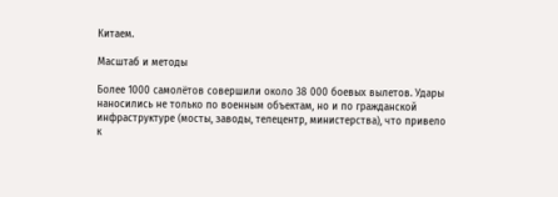Китаем.

Масштаб и методы

Более 1000 самолётов совершили около 38 000 боевых вылетов. Удары наносились не только по военным объектам, но и по гражданской инфраструктуре (мосты, заводы, телецентр, министерства), что привело к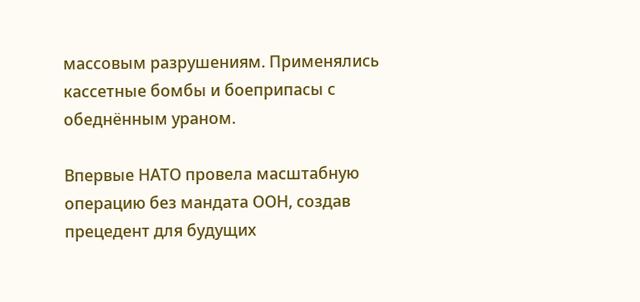массовым разрушениям. Применялись кассетные бомбы и боеприпасы с обеднённым ураном.

Впервые НАТО провела масштабную операцию без мандата ООН, создав прецедент для будущих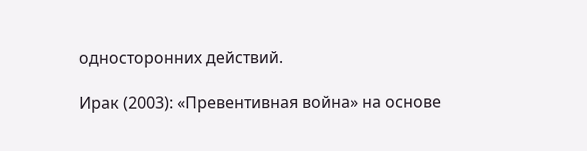односторонних действий.

Ирак (2003): «Превентивная война» на основе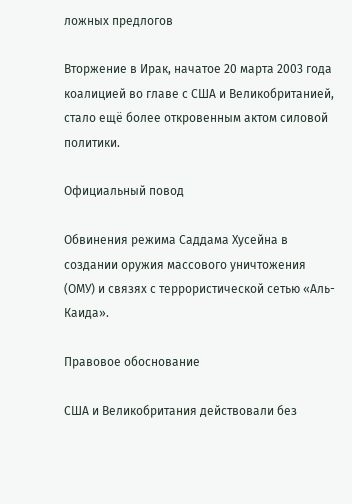ложных предлогов

Вторжение в Ирак, начатое 20 марта 2003 года коалицией во главе с США и Великобританией, стало ещё более откровенным актом силовой политики.

Официальный повод

Обвинения режима Саддама Хусейна в создании оружия массового уничтожения (ОМУ) и связях с террористической сетью «Аль-Каида».

Правовое обоснование

США и Великобритания действовали без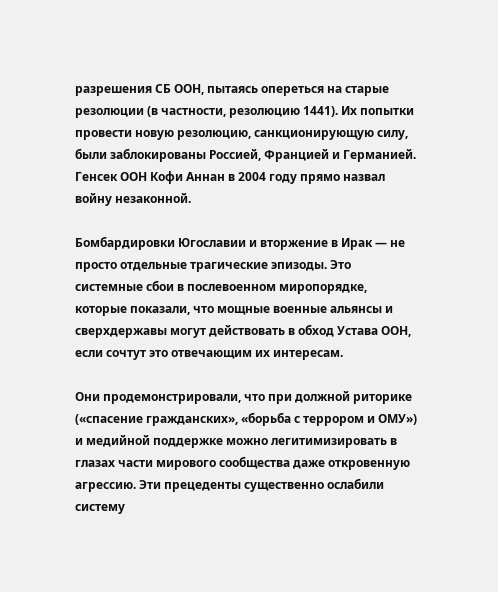разрешения СБ ООН, пытаясь опереться на старые резолюции (в частности, резолюцию 1441). Их попытки провести новую резолюцию, санкционирующую силу, были заблокированы Россией, Францией и Германией. Генсек ООН Кофи Аннан в 2004 году прямо назвал войну незаконной.

Бомбардировки Югославии и вторжение в Ирак — не просто отдельные трагические эпизоды. Это системные сбои в послевоенном миропорядке, которые показали, что мощные военные альянсы и сверхдержавы могут действовать в обход Устава ООН, если сочтут это отвечающим их интересам.

Они продемонстрировали, что при должной риторике («спасение гражданских», «борьба с террором и ОМУ») и медийной поддержке можно легитимизировать в глазах части мирового сообщества даже откровенную агрессию. Эти прецеденты существенно ослабили систему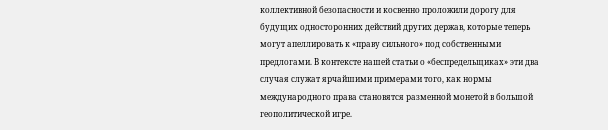коллективной безопасности и косвенно проложили дорогу для будущих односторонних действий других держав, которые теперь могут апеллировать к «праву сильного» под собственными предлогами. В контексте нашей статьи о «беспредельщиках» эти два случая служат ярчайшими примерами того, как нормы международного права становятся разменной монетой в большой геополитической игре.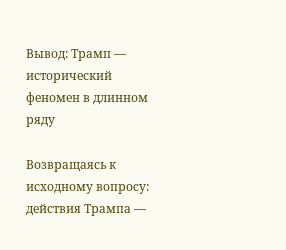Вывод: Трамп — исторический феномен в длинном ряду

Возвращаясь к исходному вопросу: действия Трампа —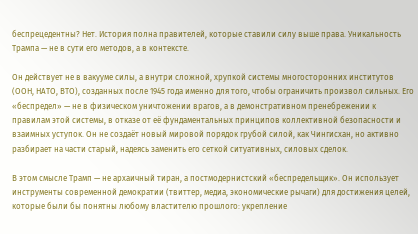беспрецедентны? Нет. История полна правителей, которые ставили силу выше права. Уникальность Трампа — не в сути его методов, а в контексте.

Он действует не в вакууме силы, а внутри сложной, хрупкой системы многосторонних институтов (ООН, НАТО, ВТО), созданных после 1945 года именно для того, чтобы ограничить произвол сильных. Его «беспредел» — не в физическом уничтожении врагов, а в демонстративном пренебрежении к правилам этой системы, в отказе от её фундаментальных принципов коллективной безопасности и взаимных уступок. Он не создаёт новый мировой порядок грубой силой, как Чингисхан, но активно разбирает на части старый, надеясь заменить его сеткой ситуативных, силовых сделок.

В этом смысле Трамп — не архаичный тиран, а постмодернистский «беспредельщик». Он использует инструменты современной демократии (твиттер, медиа, экономические рычаги) для достижения целей, которые были бы понятны любому властителю прошлого: укрепление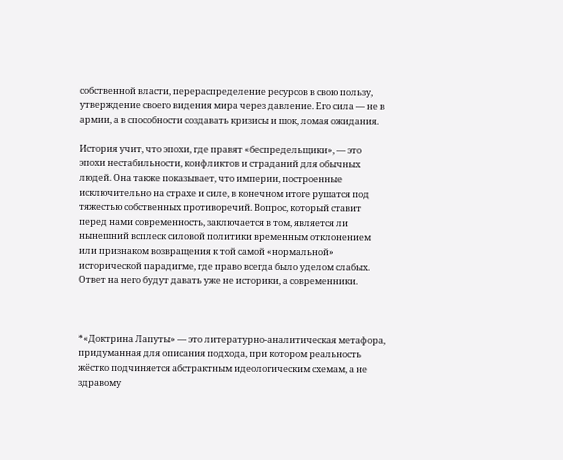собственной власти, перераспределение ресурсов в свою пользу, утверждение своего видения мира через давление. Его сила — не в армии, а в способности создавать кризисы и шок, ломая ожидания.

История учит, что эпохи, где правят «беспредельщики», — это эпохи нестабильности, конфликтов и страданий для обычных людей. Она также показывает, что империи, построенные исключительно на страхе и силе, в конечном итоге рушатся под тяжестью собственных противоречий. Вопрос, который ставит перед нами современность, заключается в том, является ли нынешний всплеск силовой политики временным отклонением или признаком возвращения к той самой «нормальной» исторической парадигме, где право всегда было уделом слабых. Ответ на него будут давать уже не историки, а современники.



*«Доктрина Лапуты» — это литературно-аналитическая метафора, придуманная для описания подхода, при котором реальность жёстко подчиняется абстрактным идеологическим схемам, а не здравому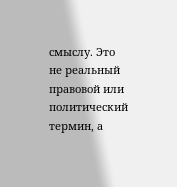смыслу. Это не реальный правовой или политический термин, а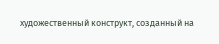художественный конструкт, созданный на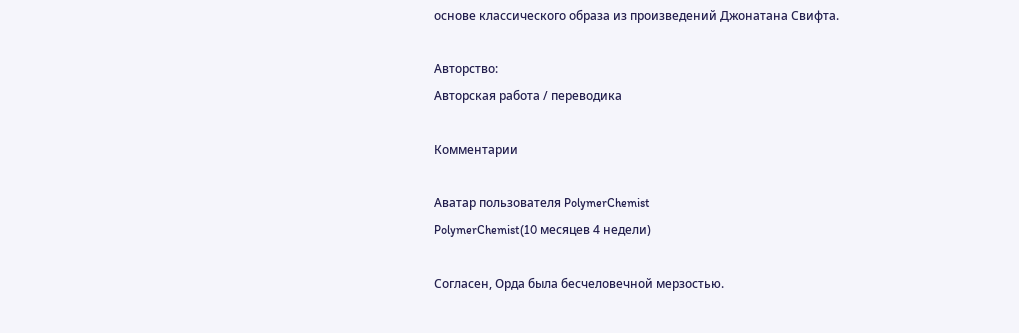основе классического образа из произведений Джонатана Свифта.

Авторство:
Авторская работа / переводика

Комментарии

Аватар пользователя PolymerChemist
PolymerChemist(10 месяцев 4 недели)

Согласен, Орда была бесчеловечной мерзостью.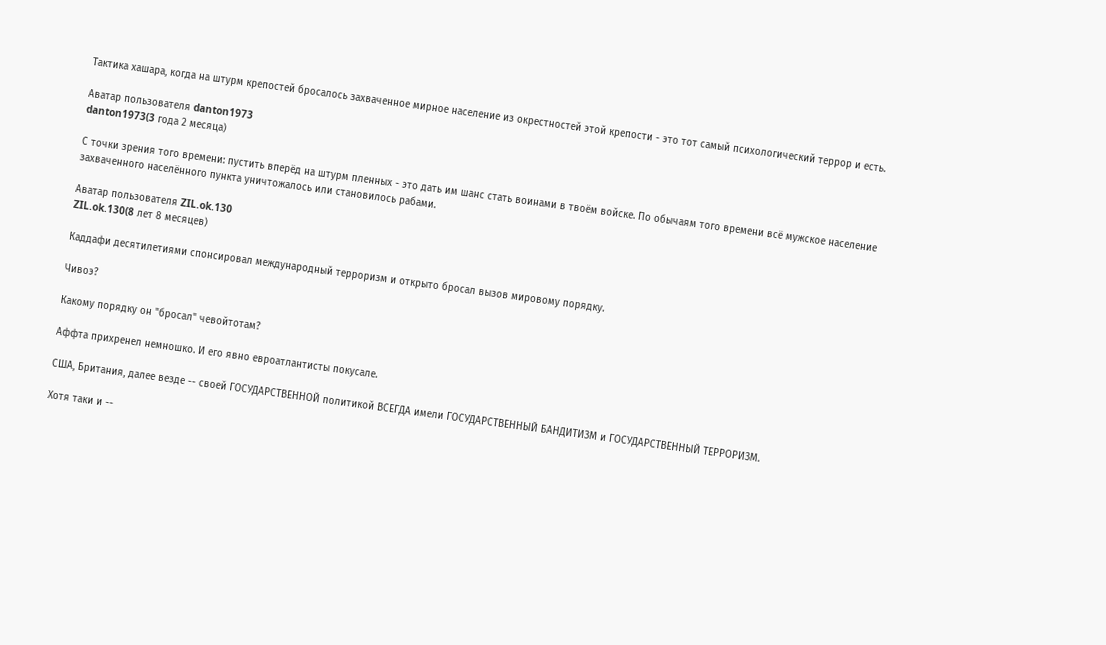Тактика хашара, когда на штурм крепостей бросалось захваченное мирное население из окрестностей этой крепости - это тот самый психологический террор и есть.

Аватар пользователя danton1973
danton1973(3 года 2 месяца)

С точки зрения того времени: пустить вперёд на штурм пленных - это дать им шанс стать воинами в твоём войске. По обычаям того времени всё мужское население захваченного населённого пункта уничтожалось или становилось рабами.

Аватар пользователя ZIL.ok.130
ZIL.ok.130(8 лет 8 месяцев)

Каддафи десятилетиями спонсировал международный терроризм и открыто бросал вызов мировому порядку.

Чивоэ?

Какому порядку он "бросал" чевойтотам?

Аффта прихренел немношко. И его явно евроатлантисты покусале.

США, Британия, далее везде -- своей ГОСУДАРСТВЕННОЙ политикой ВСЕГДА имели ГОСУДАРСТВЕННЫЙ БАНДИТИЗМ и ГОСУДАРСТВЕННЫЙ ТЕРРОРИЗМ.

Хотя таки и --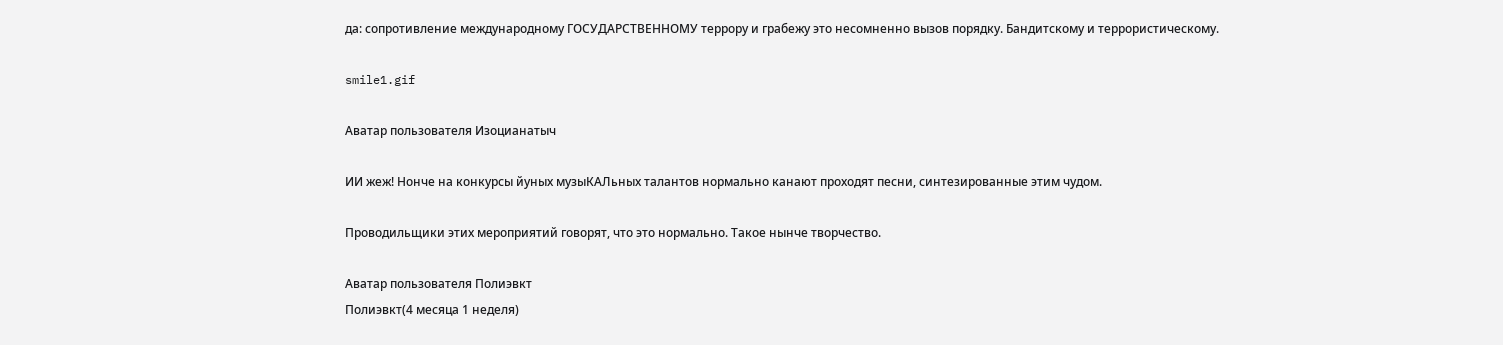да: сопротивление международному ГОСУДАРСТВЕННОМУ террору и грабежу это несомненно вызов порядку. Бандитскому и террористическому.

smile1.gif

Аватар пользователя Изоцианатыч

ИИ жеж! Нонче на конкурсы йуных музыКАЛьных талантов нормально канают проходят песни, синтезированные этим чудом.

Проводильщики этих мероприятий говорят, что это нормально. Такое нынче творчество.

Аватар пользователя Полиэвкт
Полиэвкт(4 месяца 1 неделя)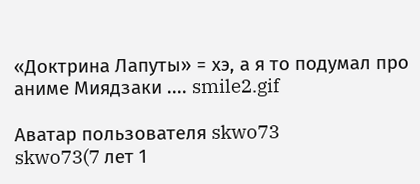«Доктрина Лапуты» = хэ, а я то подумал про аниме Миядзаки .... smile2.gif

Аватар пользователя skwo73
skwo73(7 лет 1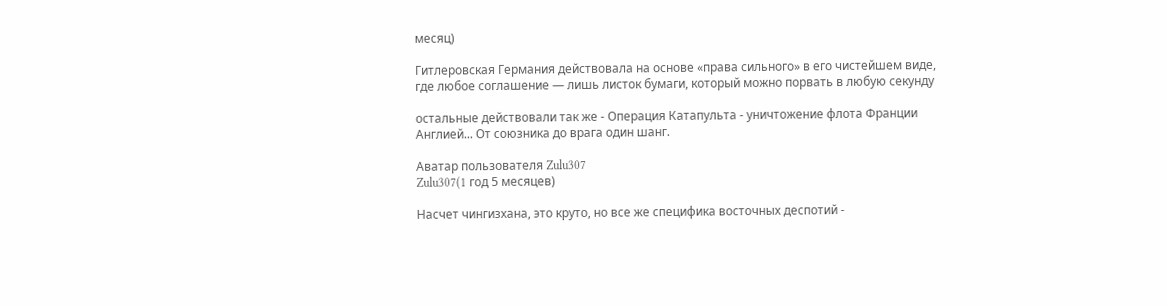месяц)

Гитлеровская Германия действовала на основе «права сильного» в его чистейшем виде, где любое соглашение — лишь листок бумаги, который можно порвать в любую секунду

остальные действовали так же - Операция Катапульта - уничтожение флота Франции Англией... От союзника до врага один шанг.

Аватар пользователя Zulu307
Zulu307(1 год 5 месяцев)

Насчет чингизхана, это круто, но все же специфика восточных деспотий -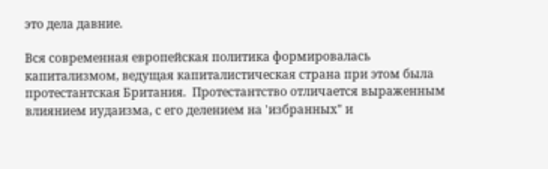это дела давние.

Вся современная европейская политика формировалась капитализмом, ведущая капиталистическая страна при этом была протестантская Британия.  Протестантство отличается выраженным влиянием иудаизма, с его делением на 'избранных" и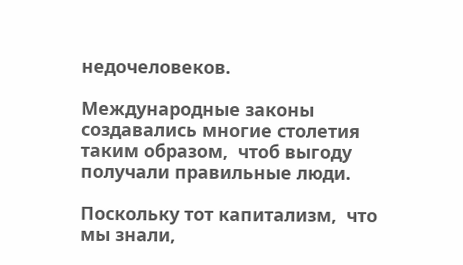недочеловеков.

Международные законы создавались многие столетия таким образом,  чтоб выгоду получали правильные люди.

Поскольку тот капитализм,  что мы знали,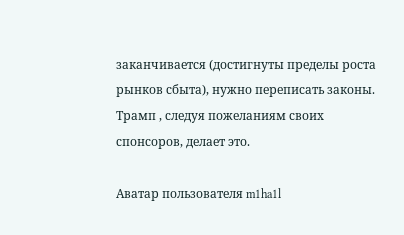заканчивается (достигнуты пределы роста рынков сбыта), нужно переписать законы. Трамп , следуя пожеланиям своих спонсоров, делает это.

Аватар пользователя m1ha1l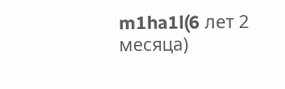m1ha1l(6 лет 2 месяца)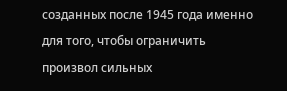созданных после 1945 года именно для того, чтобы ограничить произвол сильных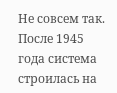Не совсем так. После 1945 года система строилась на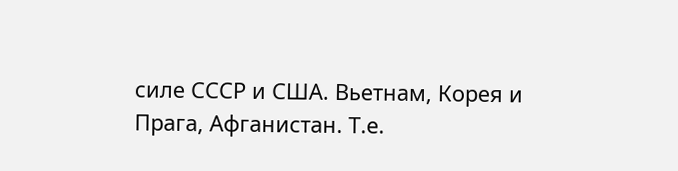силе СССР и США. Вьетнам, Корея и Прага, Афганистан. Т.е.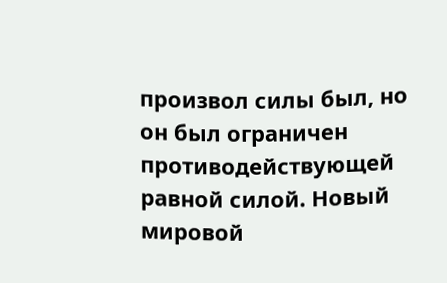произвол силы был, но он был ограничен противодействующей равной силой. Новый мировой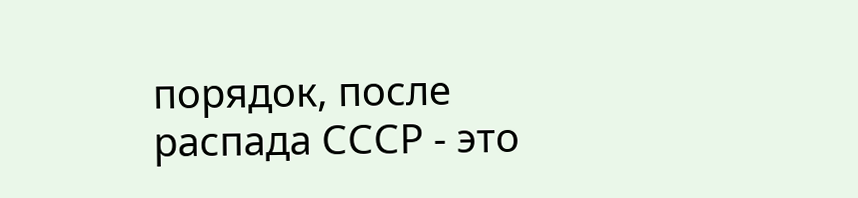порядок, после распада СССР - это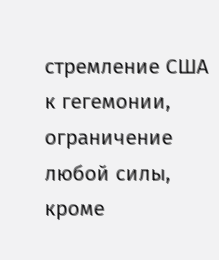стремление США к гегемонии, ограничение любой силы, кроме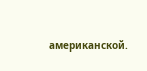американской.